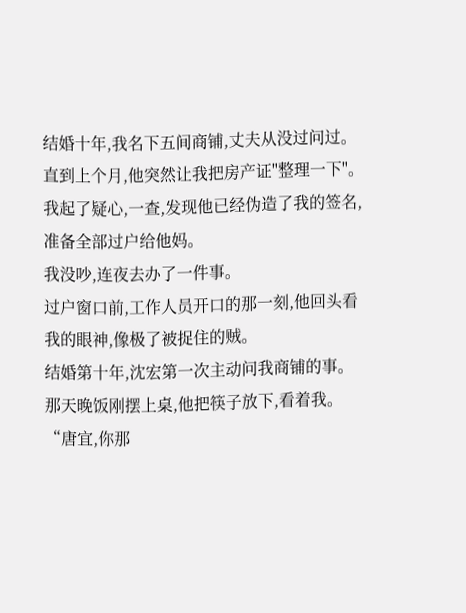结婚十年,我名下五间商铺,丈夫从没过问过。
直到上个月,他突然让我把房产证"整理一下"。
我起了疑心,一查,发现他已经伪造了我的签名,准备全部过户给他妈。
我没吵,连夜去办了一件事。
过户窗口前,工作人员开口的那一刻,他回头看我的眼神,像极了被捉住的贼。
结婚第十年,沈宏第一次主动问我商铺的事。
那天晚饭刚摆上桌,他把筷子放下,看着我。
“唐宜,你那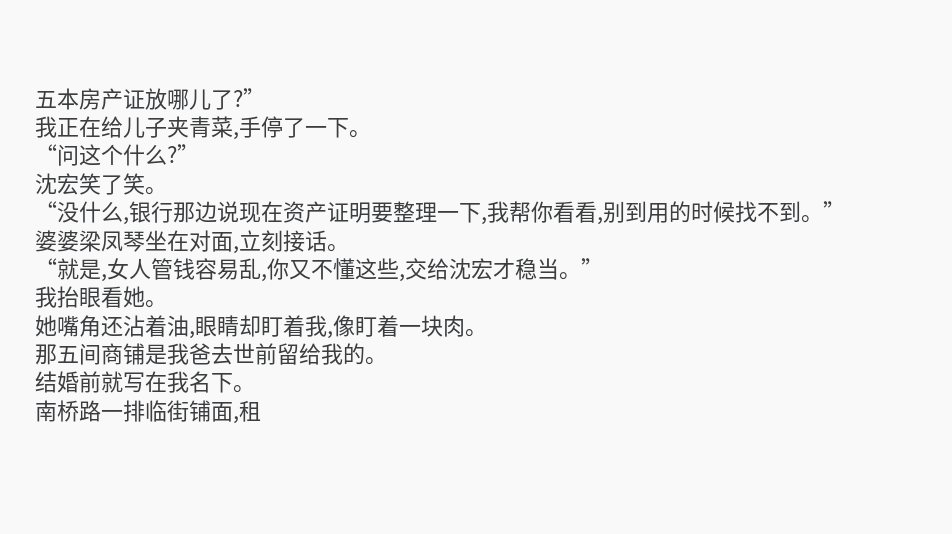五本房产证放哪儿了?”
我正在给儿子夹青菜,手停了一下。
“问这个什么?”
沈宏笑了笑。
“没什么,银行那边说现在资产证明要整理一下,我帮你看看,别到用的时候找不到。”
婆婆梁凤琴坐在对面,立刻接话。
“就是,女人管钱容易乱,你又不懂这些,交给沈宏才稳当。”
我抬眼看她。
她嘴角还沾着油,眼睛却盯着我,像盯着一块肉。
那五间商铺是我爸去世前留给我的。
结婚前就写在我名下。
南桥路一排临街铺面,租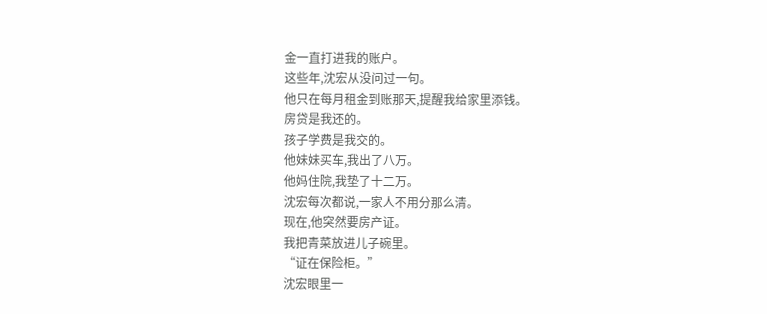金一直打进我的账户。
这些年,沈宏从没问过一句。
他只在每月租金到账那天,提醒我给家里添钱。
房贷是我还的。
孩子学费是我交的。
他妹妹买车,我出了八万。
他妈住院,我垫了十二万。
沈宏每次都说,一家人不用分那么清。
现在,他突然要房产证。
我把青菜放进儿子碗里。
“证在保险柜。”
沈宏眼里一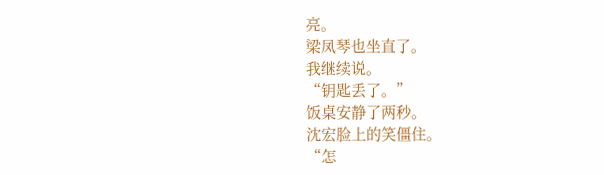亮。
梁凤琴也坐直了。
我继续说。
“钥匙丢了。”
饭桌安静了两秒。
沈宏脸上的笑僵住。
“怎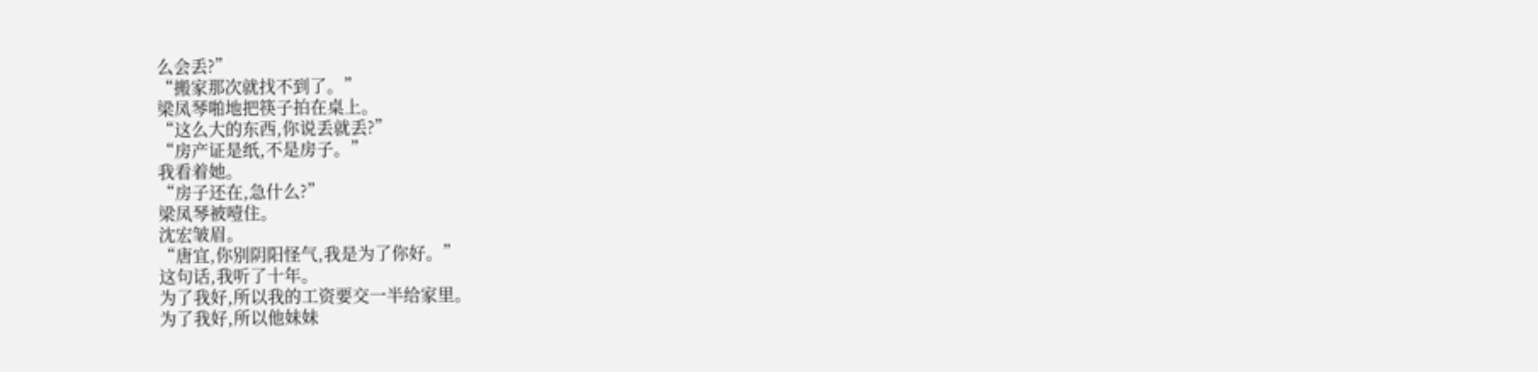么会丢?”
“搬家那次就找不到了。”
梁凤琴啪地把筷子拍在桌上。
“这么大的东西,你说丢就丢?”
“房产证是纸,不是房子。”
我看着她。
“房子还在,急什么?”
梁凤琴被噎住。
沈宏皱眉。
“唐宜,你别阴阳怪气,我是为了你好。”
这句话,我听了十年。
为了我好,所以我的工资要交一半给家里。
为了我好,所以他妹妹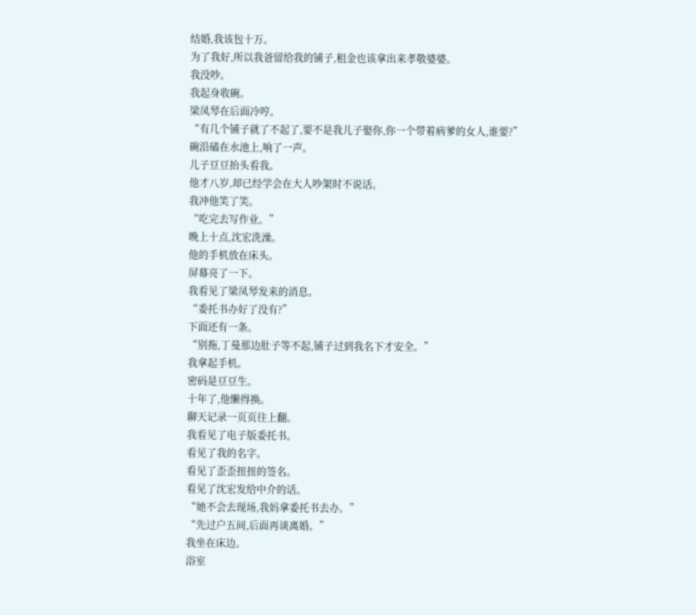结婚,我该包十万。
为了我好,所以我爸留给我的铺子,租金也该拿出来孝敬婆婆。
我没吵。
我起身收碗。
梁凤琴在后面冷哼。
“有几个铺子就了不起了,要不是我儿子娶你,你一个带着病爹的女人,谁要?”
碗沿磕在水池上,响了一声。
儿子豆豆抬头看我。
他才八岁,却已经学会在大人吵架时不说话。
我冲他笑了笑。
“吃完去写作业。”
晚上十点,沈宏洗澡。
他的手机放在床头。
屏幕亮了一下。
我看见了梁凤琴发来的消息。
“委托书办好了没有?”
下面还有一条。
“别拖,丁曼那边肚子等不起,铺子过到我名下才安全。”
我拿起手机。
密码是豆豆生。
十年了,他懒得换。
聊天记录一页页往上翻。
我看见了电子版委托书。
看见了我的名字。
看见了歪歪扭扭的签名。
看见了沈宏发给中介的话。
“她不会去现场,我妈拿委托书去办。”
“先过户五间,后面再谈离婚。”
我坐在床边。
浴室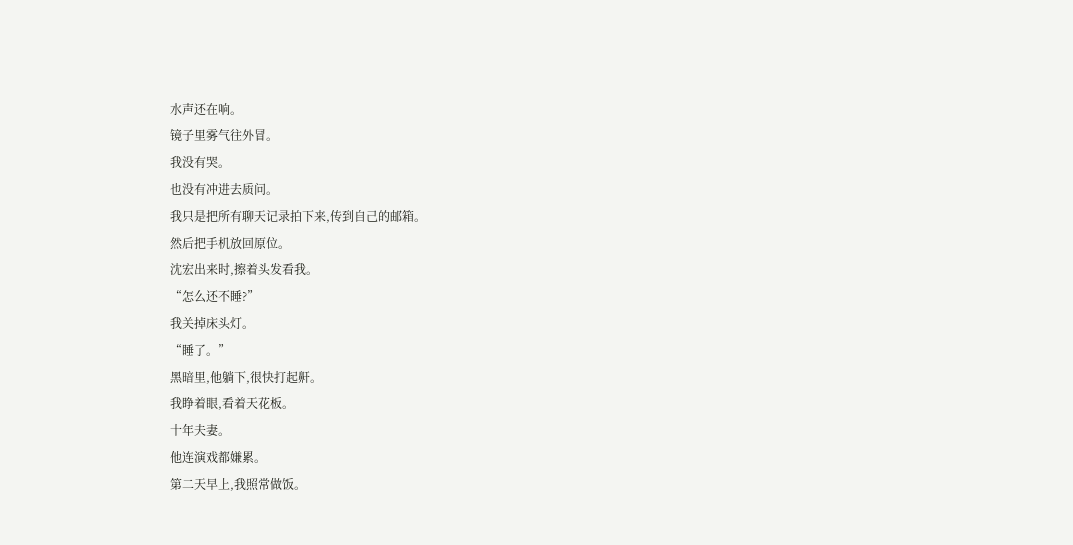水声还在响。
镜子里雾气往外冒。
我没有哭。
也没有冲进去质问。
我只是把所有聊天记录拍下来,传到自己的邮箱。
然后把手机放回原位。
沈宏出来时,擦着头发看我。
“怎么还不睡?”
我关掉床头灯。
“睡了。”
黑暗里,他躺下,很快打起鼾。
我睁着眼,看着天花板。
十年夫妻。
他连演戏都嫌累。
第二天早上,我照常做饭。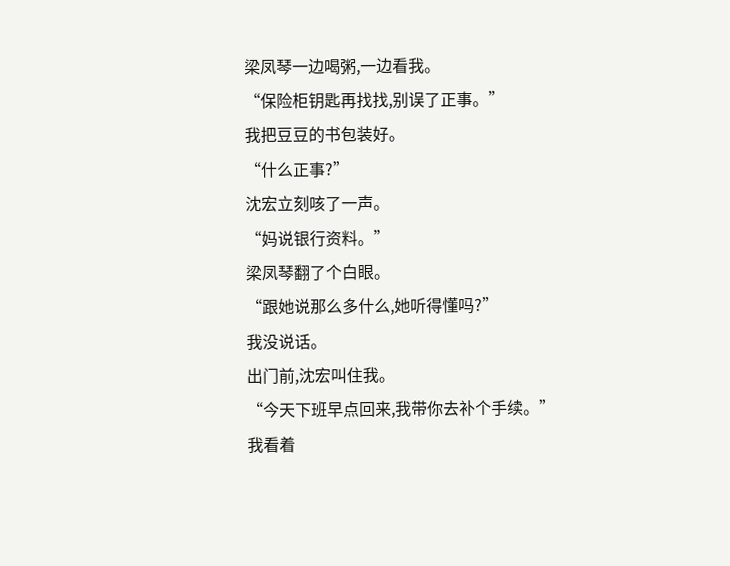梁凤琴一边喝粥,一边看我。
“保险柜钥匙再找找,别误了正事。”
我把豆豆的书包装好。
“什么正事?”
沈宏立刻咳了一声。
“妈说银行资料。”
梁凤琴翻了个白眼。
“跟她说那么多什么,她听得懂吗?”
我没说话。
出门前,沈宏叫住我。
“今天下班早点回来,我带你去补个手续。”
我看着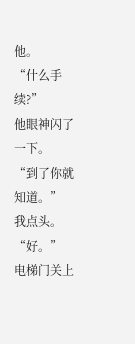他。
“什么手续?”
他眼神闪了一下。
“到了你就知道。”
我点头。
“好。”
电梯门关上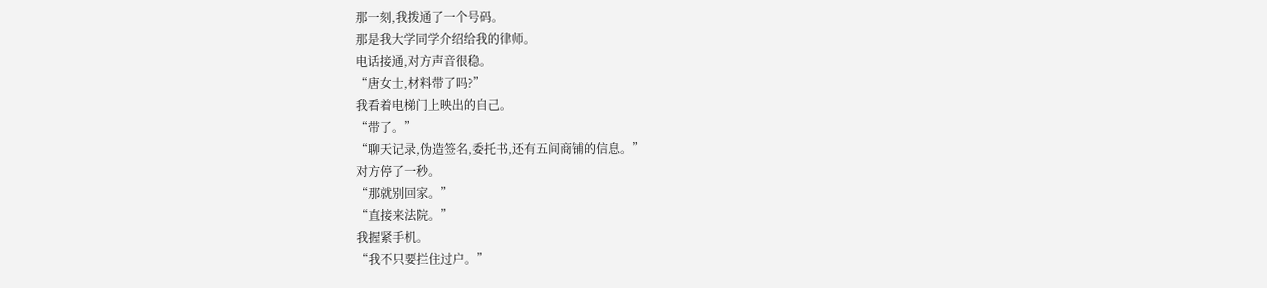那一刻,我拨通了一个号码。
那是我大学同学介绍给我的律师。
电话接通,对方声音很稳。
“唐女士,材料带了吗?”
我看着电梯门上映出的自己。
“带了。”
“聊天记录,伪造签名,委托书,还有五间商铺的信息。”
对方停了一秒。
“那就别回家。”
“直接来法院。”
我握紧手机。
“我不只要拦住过户。”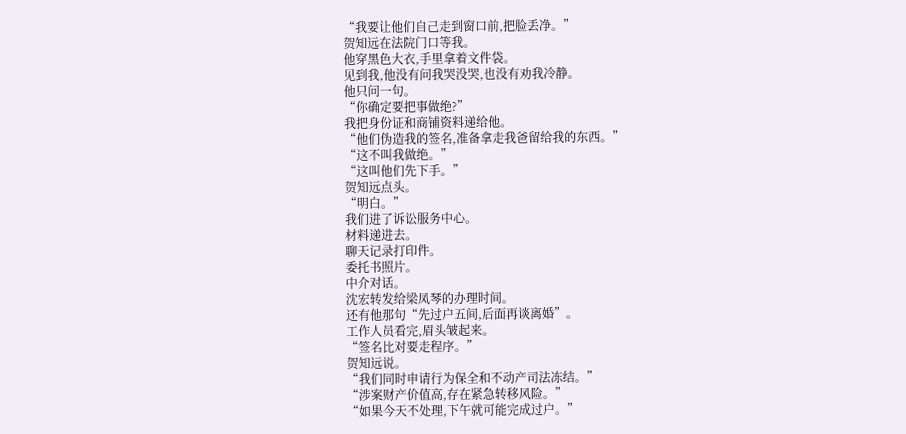“我要让他们自己走到窗口前,把脸丢净。”
贺知远在法院门口等我。
他穿黑色大衣,手里拿着文件袋。
见到我,他没有问我哭没哭,也没有劝我冷静。
他只问一句。
“你确定要把事做绝?”
我把身份证和商铺资料递给他。
“他们伪造我的签名,准备拿走我爸留给我的东西。”
“这不叫我做绝。”
“这叫他们先下手。”
贺知远点头。
“明白。”
我们进了诉讼服务中心。
材料递进去。
聊天记录打印件。
委托书照片。
中介对话。
沈宏转发给梁凤琴的办理时间。
还有他那句“先过户五间,后面再谈离婚”。
工作人员看完,眉头皱起来。
“签名比对要走程序。”
贺知远说。
“我们同时申请行为保全和不动产司法冻结。”
“涉案财产价值高,存在紧急转移风险。”
“如果今天不处理,下午就可能完成过户。”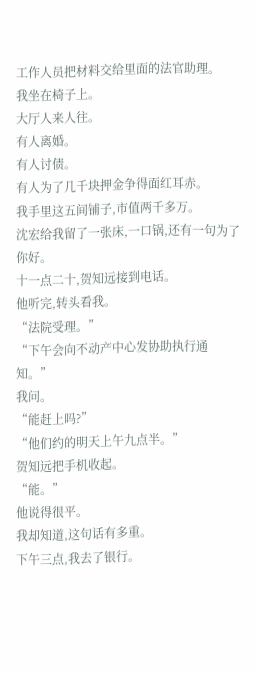工作人员把材料交给里面的法官助理。
我坐在椅子上。
大厅人来人往。
有人离婚。
有人讨债。
有人为了几千块押金争得面红耳赤。
我手里这五间铺子,市值两千多万。
沈宏给我留了一张床,一口锅,还有一句为了你好。
十一点二十,贺知远接到电话。
他听完,转头看我。
“法院受理。”
“下午会向不动产中心发协助执行通知。”
我问。
“能赶上吗?”
“他们约的明天上午九点半。”
贺知远把手机收起。
“能。”
他说得很平。
我却知道,这句话有多重。
下午三点,我去了银行。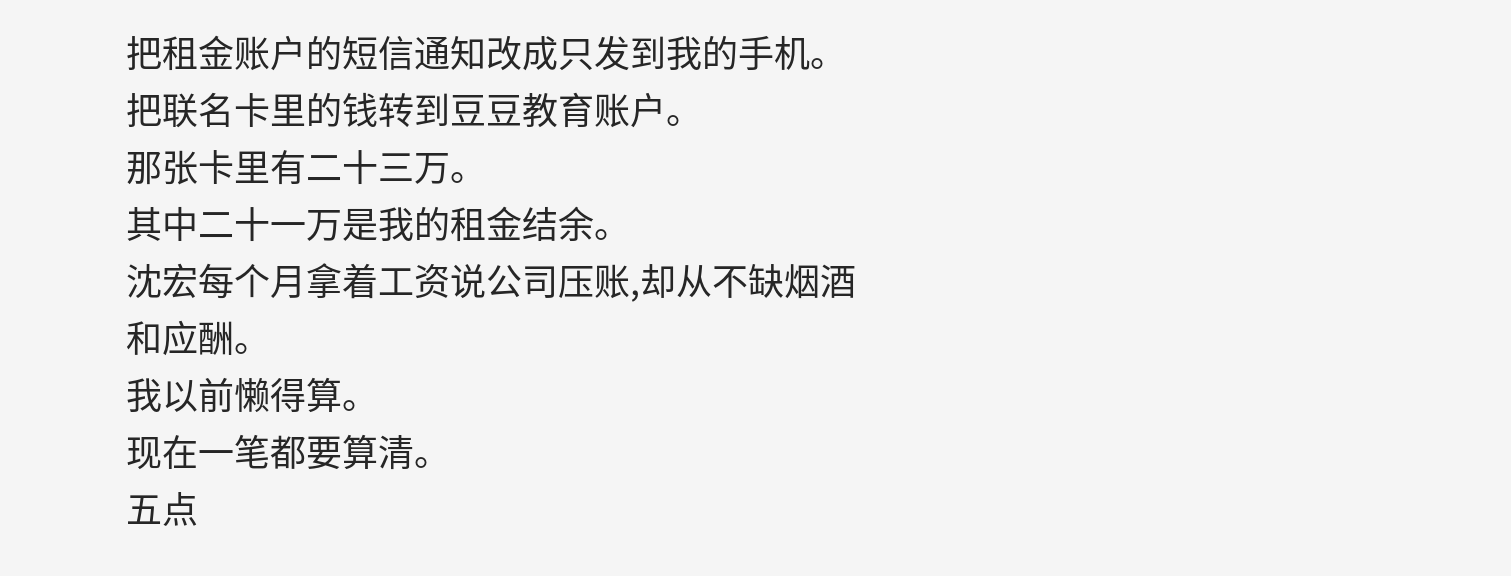把租金账户的短信通知改成只发到我的手机。
把联名卡里的钱转到豆豆教育账户。
那张卡里有二十三万。
其中二十一万是我的租金结余。
沈宏每个月拿着工资说公司压账,却从不缺烟酒和应酬。
我以前懒得算。
现在一笔都要算清。
五点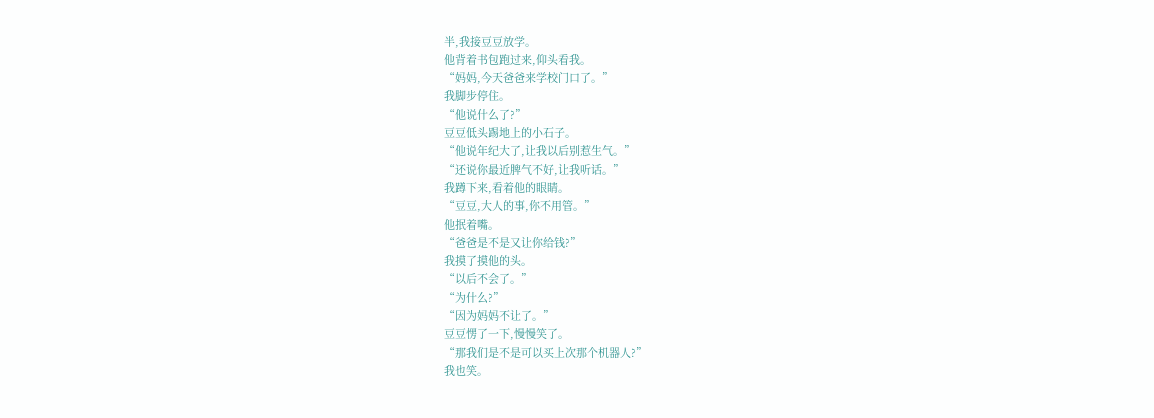半,我接豆豆放学。
他背着书包跑过来,仰头看我。
“妈妈,今天爸爸来学校门口了。”
我脚步停住。
“他说什么了?”
豆豆低头踢地上的小石子。
“他说年纪大了,让我以后别惹生气。”
“还说你最近脾气不好,让我听话。”
我蹲下来,看着他的眼睛。
“豆豆,大人的事,你不用管。”
他抿着嘴。
“爸爸是不是又让你给钱?”
我摸了摸他的头。
“以后不会了。”
“为什么?”
“因为妈妈不让了。”
豆豆愣了一下,慢慢笑了。
“那我们是不是可以买上次那个机器人?”
我也笑。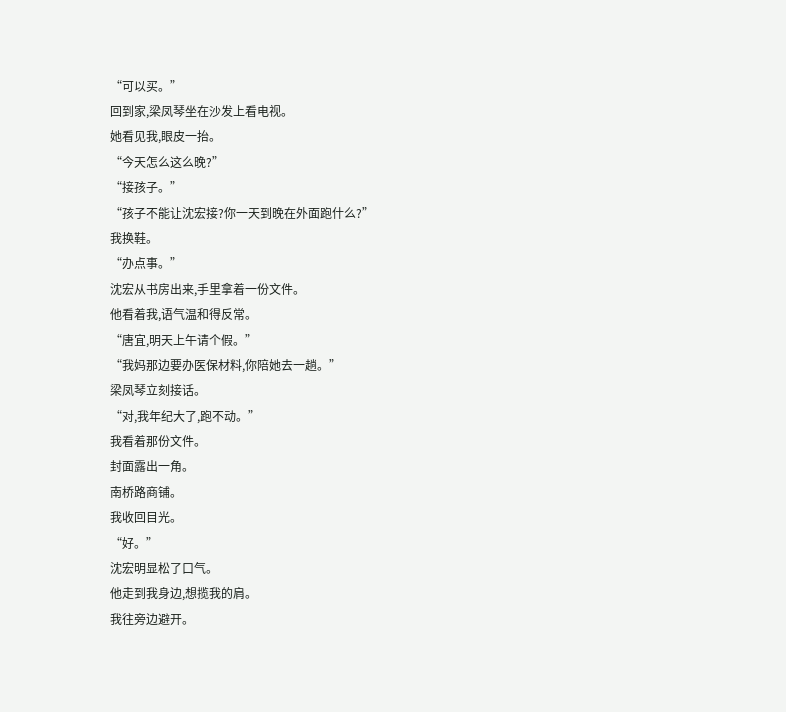“可以买。”
回到家,梁凤琴坐在沙发上看电视。
她看见我,眼皮一抬。
“今天怎么这么晚?”
“接孩子。”
“孩子不能让沈宏接?你一天到晚在外面跑什么?”
我换鞋。
“办点事。”
沈宏从书房出来,手里拿着一份文件。
他看着我,语气温和得反常。
“唐宜,明天上午请个假。”
“我妈那边要办医保材料,你陪她去一趟。”
梁凤琴立刻接话。
“对,我年纪大了,跑不动。”
我看着那份文件。
封面露出一角。
南桥路商铺。
我收回目光。
“好。”
沈宏明显松了口气。
他走到我身边,想揽我的肩。
我往旁边避开。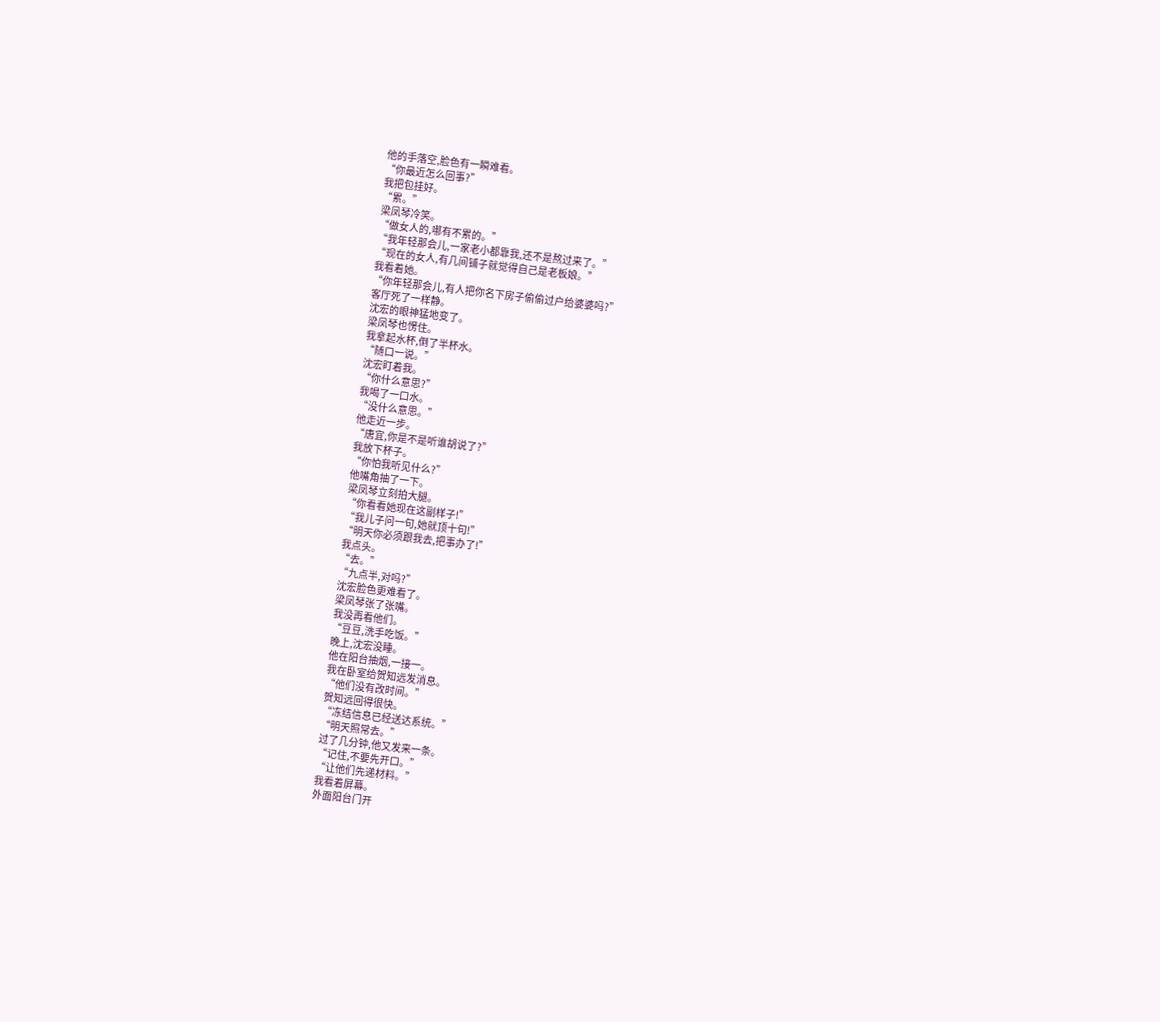他的手落空,脸色有一瞬难看。
“你最近怎么回事?”
我把包挂好。
“累。”
梁凤琴冷笑。
“做女人的,哪有不累的。”
“我年轻那会儿,一家老小都靠我,还不是熬过来了。”
“现在的女人,有几间铺子就觉得自己是老板娘。”
我看着她。
“你年轻那会儿,有人把你名下房子偷偷过户给婆婆吗?”
客厅死了一样静。
沈宏的眼神猛地变了。
梁凤琴也愣住。
我拿起水杯,倒了半杯水。
“随口一说。”
沈宏盯着我。
“你什么意思?”
我喝了一口水。
“没什么意思。”
他走近一步。
“唐宜,你是不是听谁胡说了?”
我放下杯子。
“你怕我听见什么?”
他嘴角抽了一下。
梁凤琴立刻拍大腿。
“你看看她现在这副样子!”
“我儿子问一句,她就顶十句!”
“明天你必须跟我去,把事办了!”
我点头。
“去。”
“九点半,对吗?”
沈宏脸色更难看了。
梁凤琴张了张嘴。
我没再看他们。
“豆豆,洗手吃饭。”
晚上,沈宏没睡。
他在阳台抽烟,一接一。
我在卧室给贺知远发消息。
“他们没有改时间。”
贺知远回得很快。
“冻结信息已经送达系统。”
“明天照常去。”
过了几分钟,他又发来一条。
“记住,不要先开口。”
“让他们先递材料。”
我看着屏幕。
外面阳台门开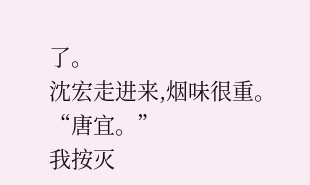了。
沈宏走进来,烟味很重。
“唐宜。”
我按灭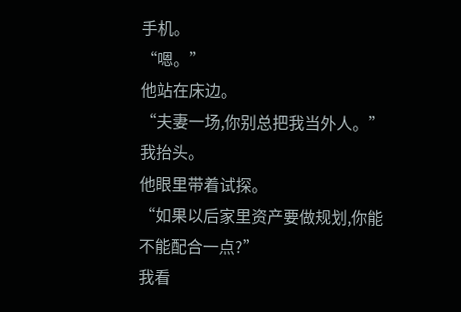手机。
“嗯。”
他站在床边。
“夫妻一场,你别总把我当外人。”
我抬头。
他眼里带着试探。
“如果以后家里资产要做规划,你能不能配合一点?”
我看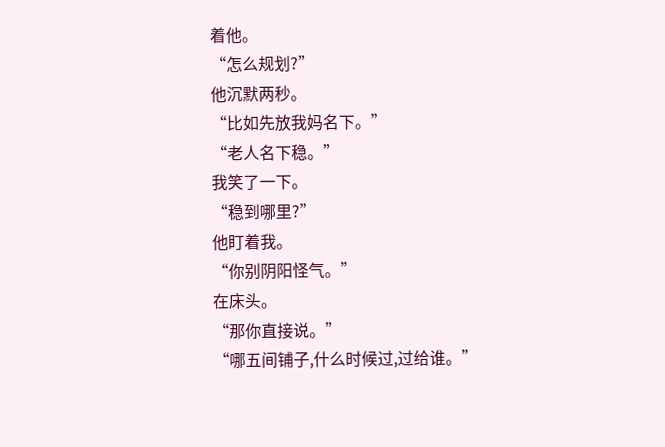着他。
“怎么规划?”
他沉默两秒。
“比如先放我妈名下。”
“老人名下稳。”
我笑了一下。
“稳到哪里?”
他盯着我。
“你别阴阳怪气。”
在床头。
“那你直接说。”
“哪五间铺子,什么时候过,过给谁。”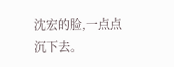沈宏的脸,一点点沉下去。